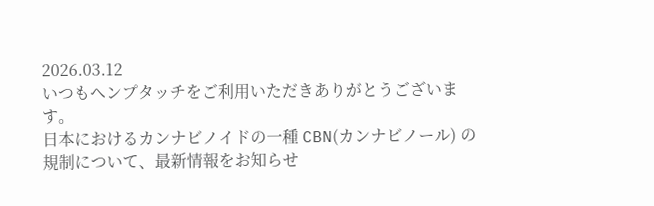2026.03.12
いつもヘンプタッチをご利用いただきありがとうございます。
日本におけるカンナビノイドの一種 CBN(カンナビノール) の規制について、最新情報をお知らせ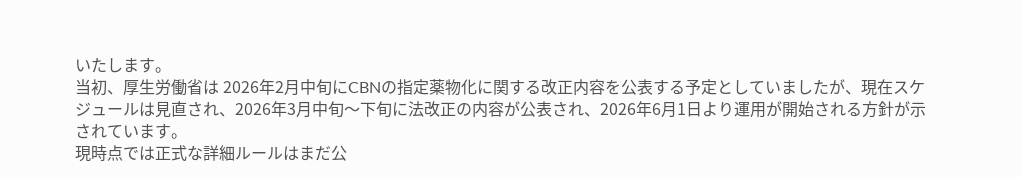いたします。
当初、厚生労働省は 2026年2月中旬にCBNの指定薬物化に関する改正内容を公表する予定としていましたが、現在スケジュールは見直され、2026年3月中旬〜下旬に法改正の内容が公表され、2026年6月1日より運用が開始される方針が示されています。
現時点では正式な詳細ルールはまだ公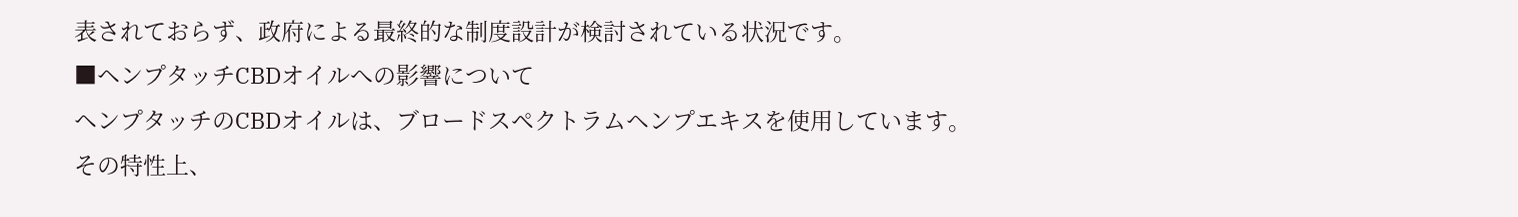表されておらず、政府による最終的な制度設計が検討されている状況です。
■ヘンプタッチCBDオイルへの影響について
ヘンプタッチのCBDオイルは、ブロードスペクトラムヘンプエキスを使用しています。
その特性上、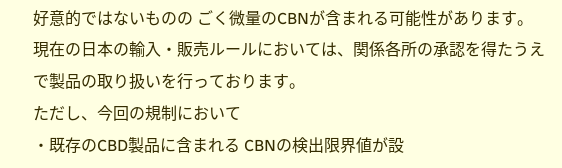好意的ではないものの ごく微量のCBNが含まれる可能性があります。
現在の日本の輸入・販売ルールにおいては、関係各所の承認を得たうえで製品の取り扱いを行っております。
ただし、今回の規制において
・既存のCBD製品に含まれる CBNの検出限界値が設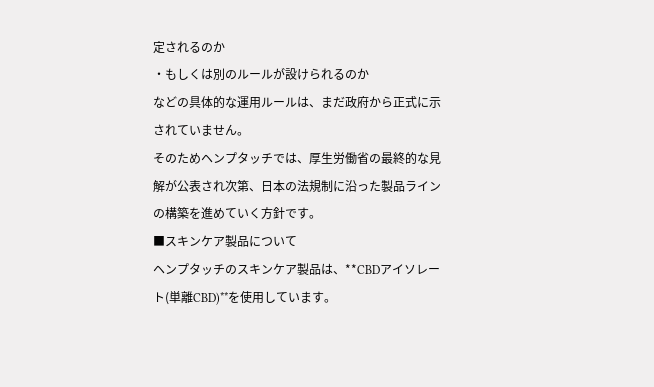定されるのか
・もしくは別のルールが設けられるのか
などの具体的な運用ルールは、まだ政府から正式に示されていません。
そのためヘンプタッチでは、厚生労働省の最終的な見解が公表され次第、日本の法規制に沿った製品ラインの構築を進めていく方針です。
■スキンケア製品について
ヘンプタッチのスキンケア製品は、**CBDアイソレート(単離CBD)**を使用しています。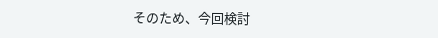そのため、今回検討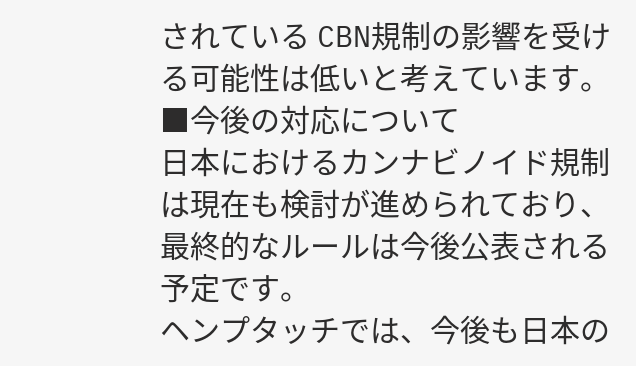されている CBN規制の影響を受ける可能性は低いと考えています。
■今後の対応について
日本におけるカンナビノイド規制は現在も検討が進められており、最終的なルールは今後公表される予定です。
ヘンプタッチでは、今後も日本の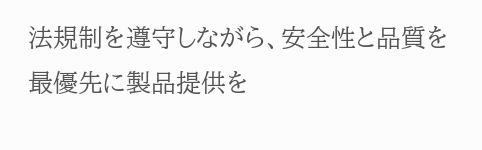法規制を遵守しながら、安全性と品質を最優先に製品提供を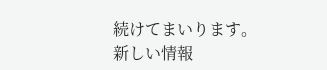続けてまいります。
新しい情報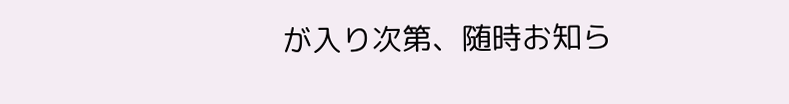が入り次第、随時お知ら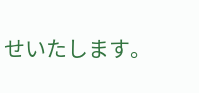せいたします。